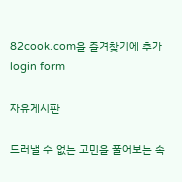82cook.com을 즐겨찾기에 추가
login form

자유게시판

드러낼 수 없는 고민을 풀어보는 속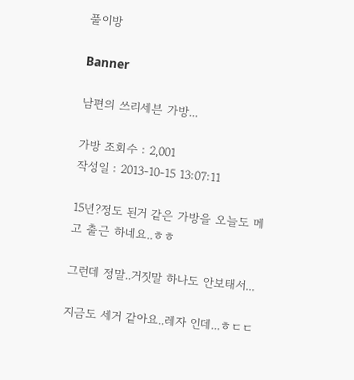풀이방

Banner

남편의 쓰리세븐 가방...

가방 조회수 : 2,001
작성일 : 2013-10-15 13:07:11

15년?정도 된거 같은 가방을 오늘도 메고 출근 하네요..ㅎㅎ

그런데 정말..거짓말 하나도 안보태서...

지금도 세거 같아요..레자 인데...ㅎㄷㄷ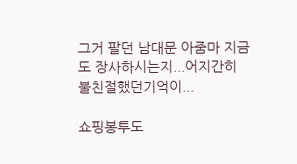그거 팔던 남대문 아줌마 지금도 장사하시는지...어지간히 불친절했던기억이...

쇼핑봉투도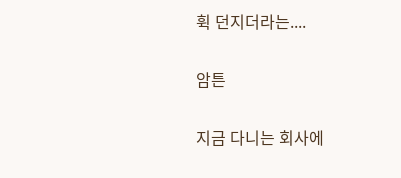휙 던지더라는....

암튼

지금 다니는 회사에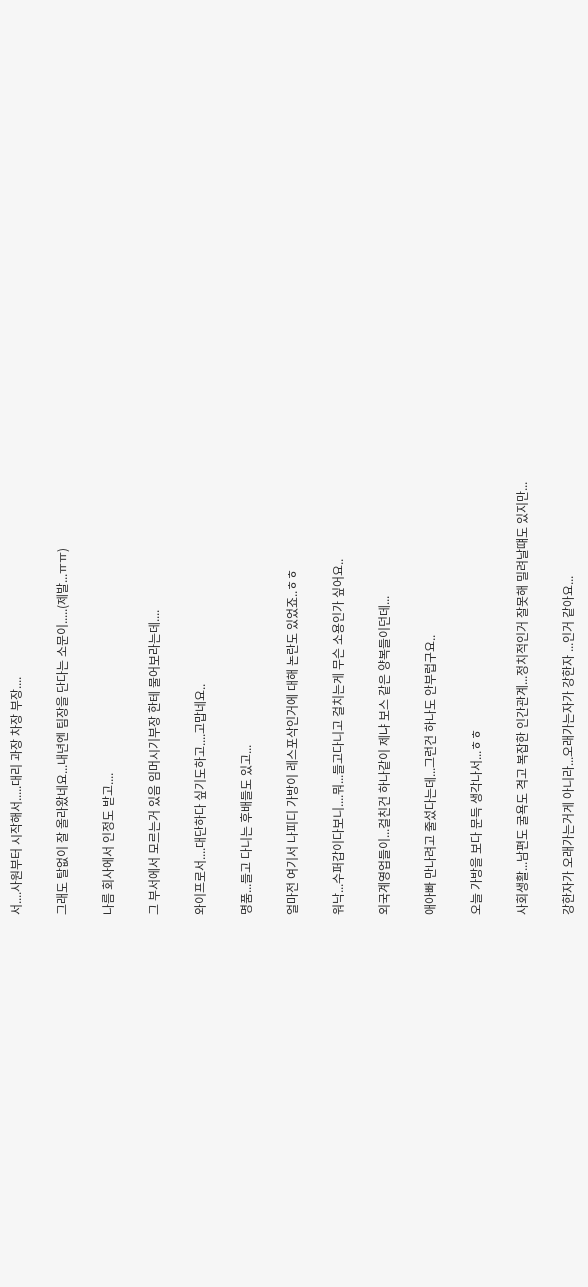서....사원부터 시작해서.....대리 과장 차장 부장....

그래도 탈없이 잘 올라왔네요...내년엔 팀장을 단다는 소문이.....(제발...ㅠㅠ)

나름 회사에서 인정도 받고....

그 부서에서 모르는거 있음 임머시기부장 한테 물어보라는데....

와이프로서....대단하다 싶기도하고....고맙네요..

명품...들고 다니는 후배들도 있고...

얼마전 여기서 나피디 가방이 레스포삭인거에 대해 논란도 있었죠..ㅎㅎ

워낙...수퍼갑이다보니....뭐...들고다니고 걸치는게 무슨 소용인가 싶어요..

외국계영업들이...걸친건 하나같이 제냐 보스 같은 양복들이던데...

애아빠 만나려고 줄섰다는데...그런건 하나도 안부럽구요..

오늘 가방을 보다 문득 생각나서...ㅎㅎ

사회생활...남편도 굴욕도 격고 복잡한 인간관계...정치적인거 잘못해 밀려날떄도 있지만...

강한자가 오래가는거게 아니라...오래가는자가 강한자 ...인거 같아요...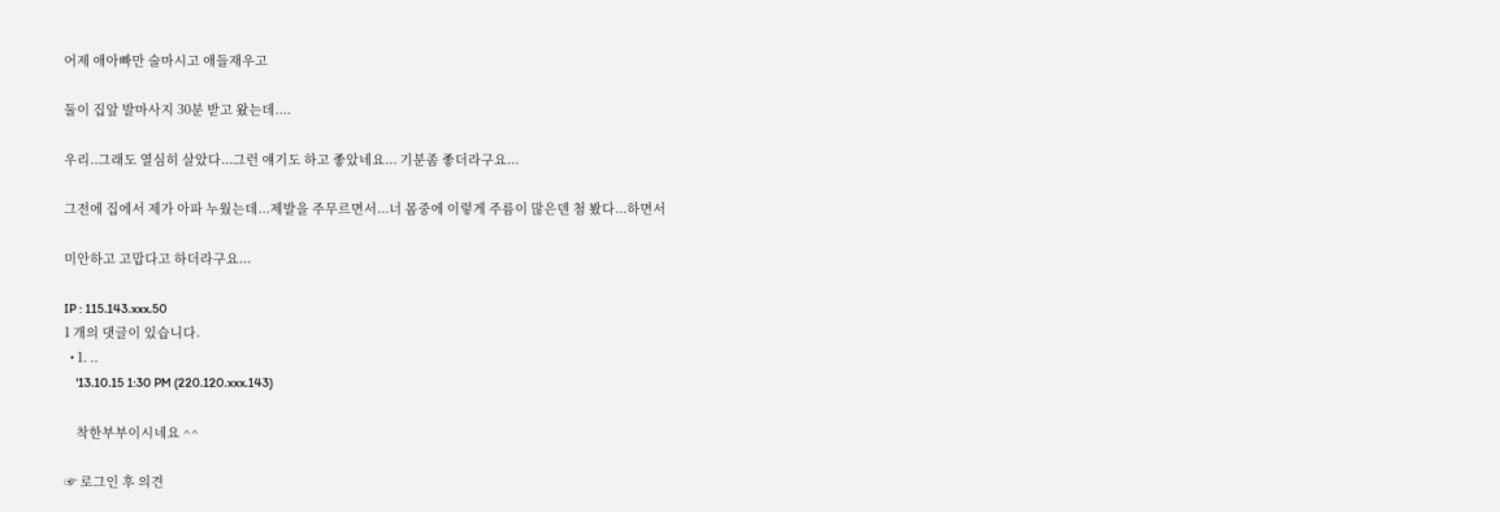어제 애아빠만 술마시고 애들재우고

둘이 집앞 발마사지 30분 받고 왔는데....

우리..그래도 열심히 살았다...그런 얘기도 하고 좋았네요... 기분좀 좋더라구요...

그전에 집에서 제가 아파 누웠는데...제발을 주무르면서...너 몸중에 이렇게 주름이 많은덴 첨 봤다...하면서

미안하고 고맙다고 하더라구요...

IP : 115.143.xxx.50
1 개의 댓글이 있습니다.
  • 1. ..
    '13.10.15 1:30 PM (220.120.xxx.143)

    착한부부이시네요 ^^

☞ 로그인 후 의견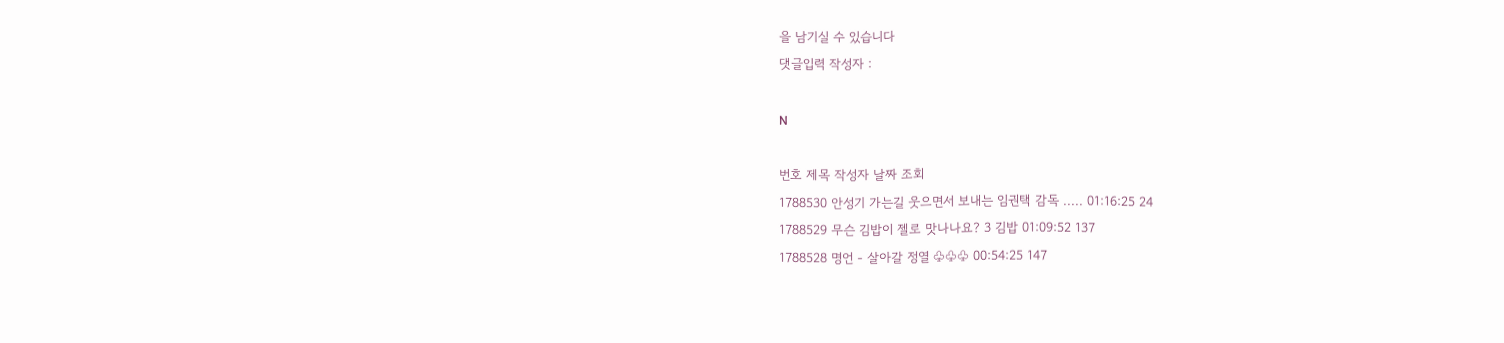을 남기실 수 있습니다
댓글입력 작성자 :

N

번호 제목 작성자 날짜 조회
1788530 안성기 가는길 웃으면서 보내는 임권택 감독 ..... 01:16:25 24
1788529 무슨 김밥이 젤로 맛나나요? 3 김밥 01:09:52 137
1788528 명언 - 살아갈 정열 ♧♧♧ 00:54:25 147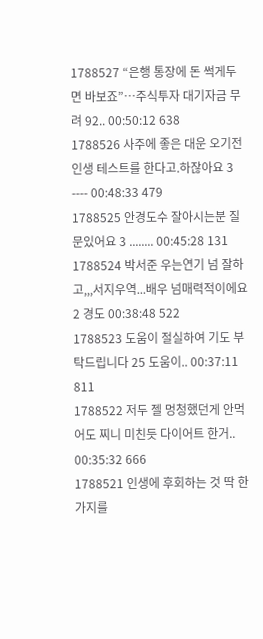1788527 “은행 통장에 돈 썩게두면 바보죠”…주식투자 대기자금 무려 92.. 00:50:12 638
1788526 사주에 좋은 대운 오기전 인생 테스트를 한다고.하잖아요 3 ---- 00:48:33 479
1788525 안경도수 잘아시는분 질문있어요 3 ........ 00:45:28 131
1788524 박서준 우는연기 넘 잘하고,,,서지우역...배우 넘매력적이에요 2 경도 00:38:48 522
1788523 도움이 절실하여 기도 부탁드립니다 25 도움이.. 00:37:11 811
1788522 저두 젤 멍청했던게 안먹어도 찌니 미친듯 다이어트 한거.. 00:35:32 666
1788521 인생에 후회하는 것 딱 한 가지를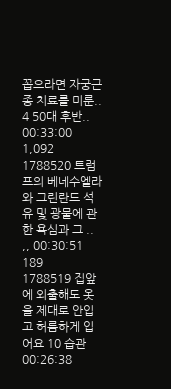꼽으라면 자궁근종 치료를 미룬.. 4 50대 후반.. 00:33:00 1,092
1788520 트럼프의 베네수엘라와 그린란드 석유 및 광물에 관한 욕심과 그 .. ,, 00:30:51 189
1788519 집앞에 외출해도 옷을 제대로 안입고 허름하게 입어요 10 습관 00:26:38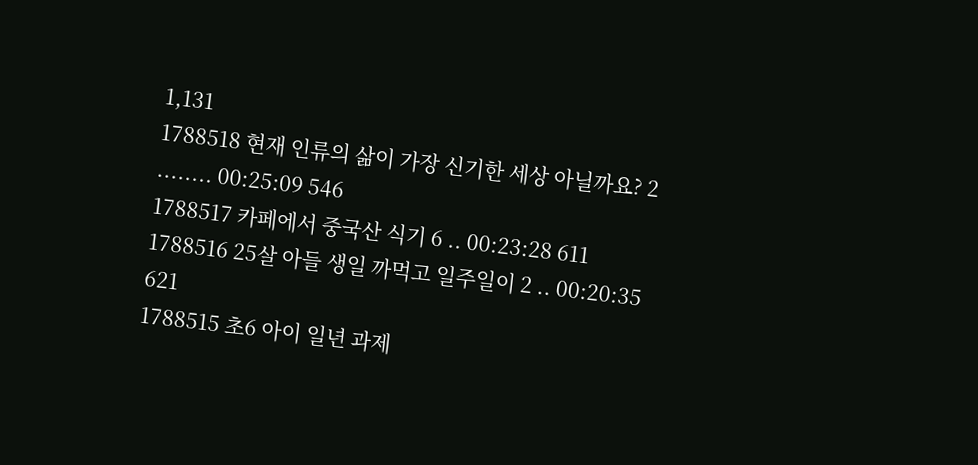1,131
1788518 현재 인류의 삶이 가장 신기한 세상 아닐까요? 2 ........ 00:25:09 546
1788517 카페에서 중국산 식기 6 .. 00:23:28 611
1788516 25살 아들 생일 까먹고 일주일이 2 .. 00:20:35 621
1788515 초6 아이 일년 과제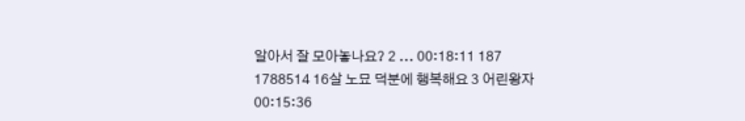알아서 잘 모아놓나요? 2 ... 00:18:11 187
1788514 16살 노묘 덕분에 행복해요 3 어린왕자 00:15:36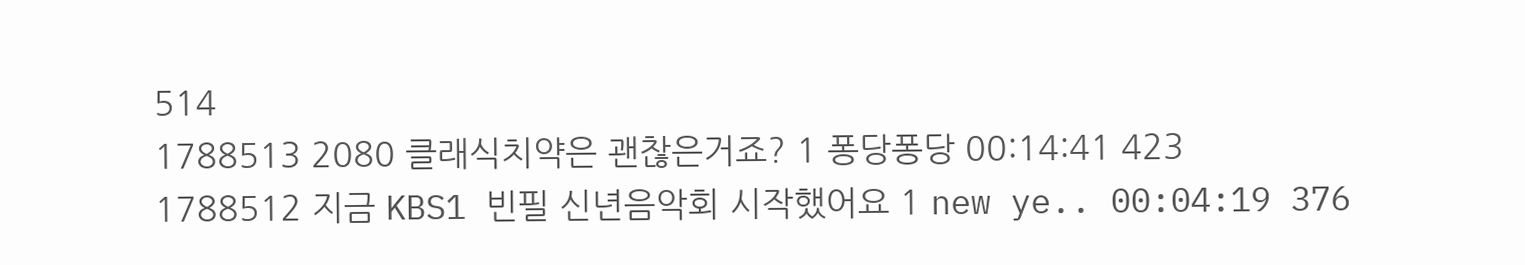514
1788513 2080 클래식치약은 괜찮은거죠? 1 퐁당퐁당 00:14:41 423
1788512 지금 KBS1 빈필 신년음악회 시작했어요 1 new ye.. 00:04:19 376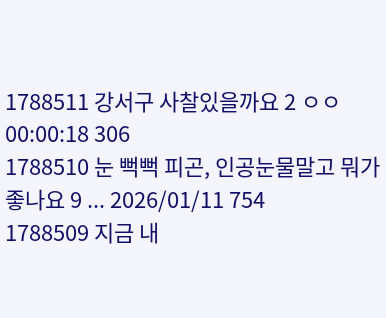1788511 강서구 사찰있을까요 2 ㅇㅇ 00:00:18 306
1788510 눈 뻑뻑 피곤, 인공눈물말고 뭐가좋나요 9 ... 2026/01/11 754
1788509 지금 내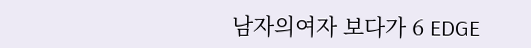남자의여자 보다가 6 EDGE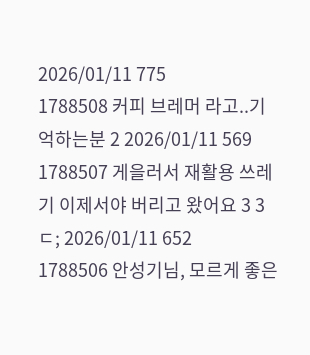2026/01/11 775
1788508 커피 브레머 라고..기억하는분 2 2026/01/11 569
1788507 게을러서 재활용 쓰레기 이제서야 버리고 왔어요 3 3ㄷ; 2026/01/11 652
1788506 안성기님, 모르게 좋은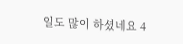일도 많이 하셨네요 4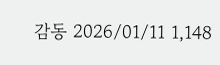감동 2026/01/11 1,148